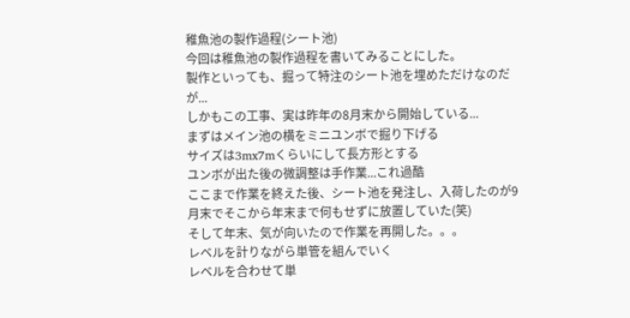稚魚池の製作過程(シート池)
今回は稚魚池の製作過程を書いてみることにした。
製作といっても、掘って特注のシート池を埋めただけなのだが...
しかもこの工事、実は昨年の8月末から開始している...
まずはメイン池の横をミニユンボで掘り下げる
サイズは3mx7mくらいにして長方形とする
ユンボが出た後の微調整は手作業...これ過酷
ここまで作業を終えた後、シート池を発注し、入荷したのが9月末でそこから年末まで何もせずに放置していた(笑)
そして年末、気が向いたので作業を再開した。。。
レベルを計りながら単管を組んでいく
レベルを合わせて単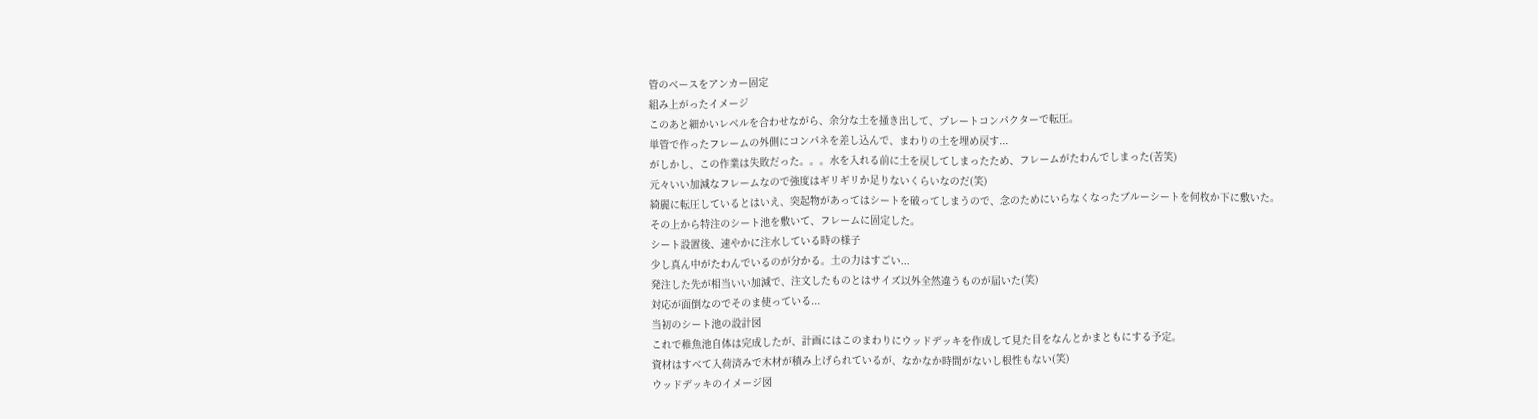管のベースをアンカー固定
組み上がったイメージ
このあと細かいレベルを合わせながら、余分な土を掻き出して、プレートコンパクターで転圧。
単管で作ったフレームの外側にコンパネを差し込んで、まわりの土を埋め戻す...
がしかし、この作業は失敗だった。。。水を入れる前に土を戻してしまったため、フレームがたわんでしまった(苦笑)
元々いい加減なフレームなので強度はギリギリか足りないくらいなのだ(笑)
綺麗に転圧しているとはいえ、突起物があってはシートを破ってしまうので、念のためにいらなくなったブルーシートを何枚か下に敷いた。
その上から特注のシート池を敷いて、フレームに固定した。
シート設置後、速やかに注水している時の様子
少し真ん中がたわんでいるのが分かる。土の力はすごい...
発注した先が相当いい加減で、注文したものとはサイズ以外全然違うものが届いた(笑)
対応が面倒なのでそのま使っている...
当初のシート池の設計図
これで稚魚池自体は完成したが、計画にはこのまわりにウッドデッキを作成して見た目をなんとかまともにする予定。
資材はすべて入荷済みで木材が積み上げられているが、なかなか時間がないし根性もない(笑)
ウッドデッキのイメージ図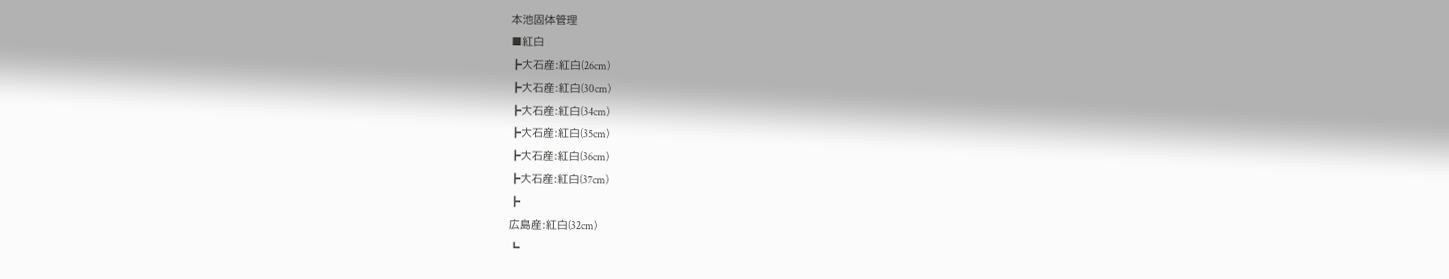本池固体管理
■紅白
┣大石産:紅白(26cm)
┣大石産:紅白(30cm)
┣大石産:紅白(34cm)
┣大石産:紅白(35cm)
┣大石産:紅白(36cm)
┣大石産:紅白(37cm)
┣
広島産:紅白(32cm)
┗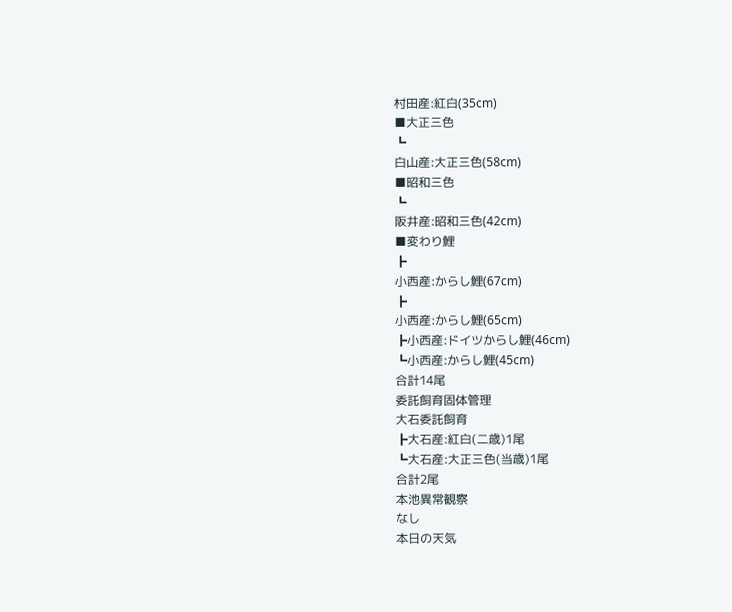村田産:紅白(35cm)
■大正三色
┗
白山産:大正三色(58cm)
■昭和三色
┗
阪井産:昭和三色(42cm)
■変わり鯉
┣
小西産:からし鯉(67cm)
┣
小西産:からし鯉(65cm)
┣小西産:ドイツからし鯉(46cm)
┗小西産:からし鯉(45cm)
合計14尾
委託飼育固体管理
大石委託飼育
┣大石産:紅白(二歳)1尾
┗大石産:大正三色(当歳)1尾
合計2尾
本池異常観察
なし
本日の天気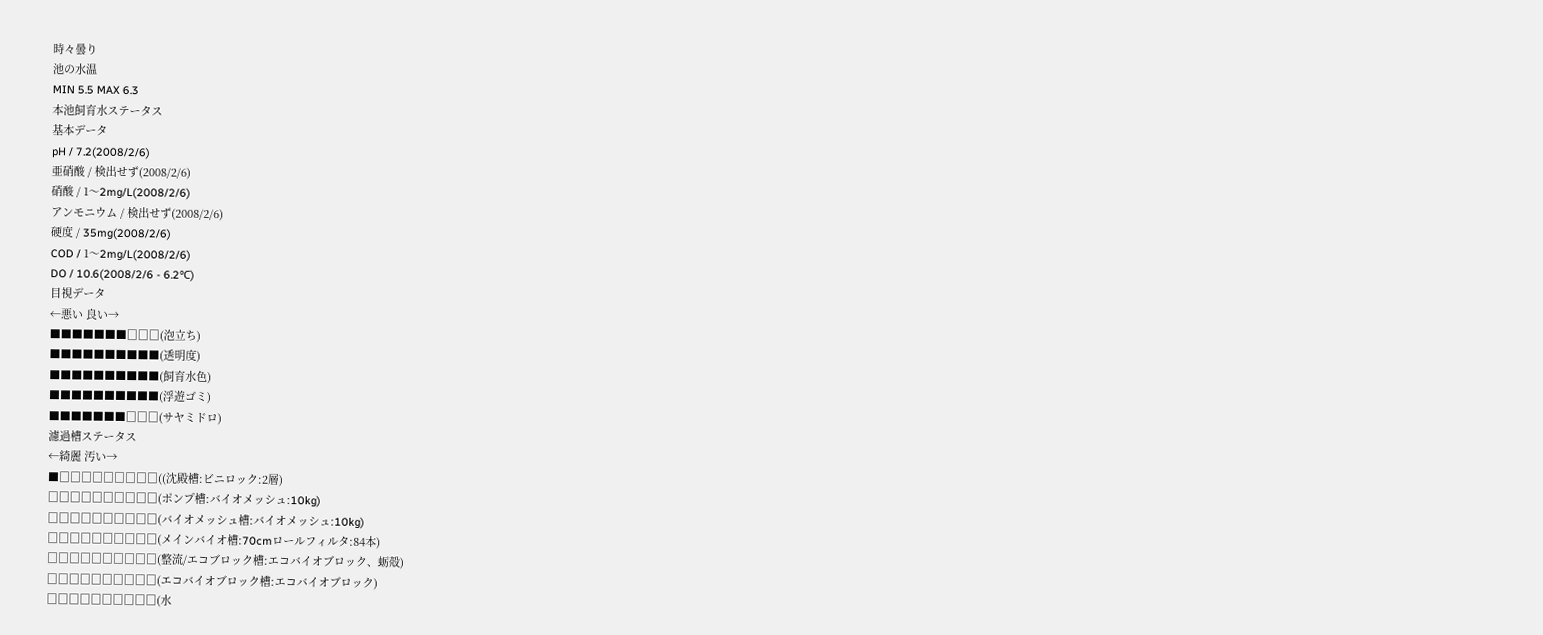時々曇り
池の水温
MIN 5.5 MAX 6.3
本池飼育水ステータス
基本データ
pH / 7.2(2008/2/6)
亜硝酸 / 検出せず(2008/2/6)
硝酸 / 1〜2mg/L(2008/2/6)
アンモニウム / 検出せず(2008/2/6)
硬度 / 35mg(2008/2/6)
COD / 1〜2mg/L(2008/2/6)
DO / 10.6(2008/2/6 - 6.2℃)
目視データ
←悪い 良い→
■■■■■■■□□□(泡立ち)
■■■■■■■■■■(透明度)
■■■■■■■■■■(飼育水色)
■■■■■■■■■■(浮遊ゴミ)
■■■■■■■□□□(サヤミドロ)
濾過槽ステータス
←綺麗 汚い→
■□□□□□□□□□((沈殿槽:ビニロック:2層)
□□□□□□□□□□(ポンプ槽:バイオメッシュ:10kg)
□□□□□□□□□□(バイオメッシュ槽:バイオメッシュ:10kg)
□□□□□□□□□□(メインバイオ槽:70cmロールフィルタ:84本)
□□□□□□□□□□(整流/エコブロック槽:エコバイオブロック、蛎殻)
□□□□□□□□□□(エコバイオブロック槽:エコバイオブロック)
□□□□□□□□□□(水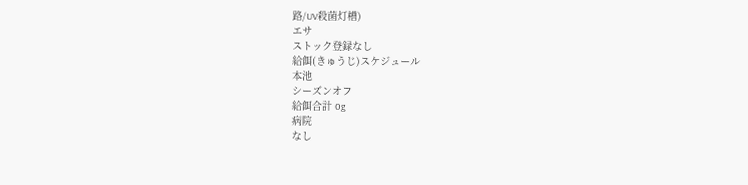路/UV殺菌灯槽)
エサ
ストック登録なし
給餌(きゅうじ)スケジュール
本池
シーズンオフ
給餌合計 0g
病院
なし